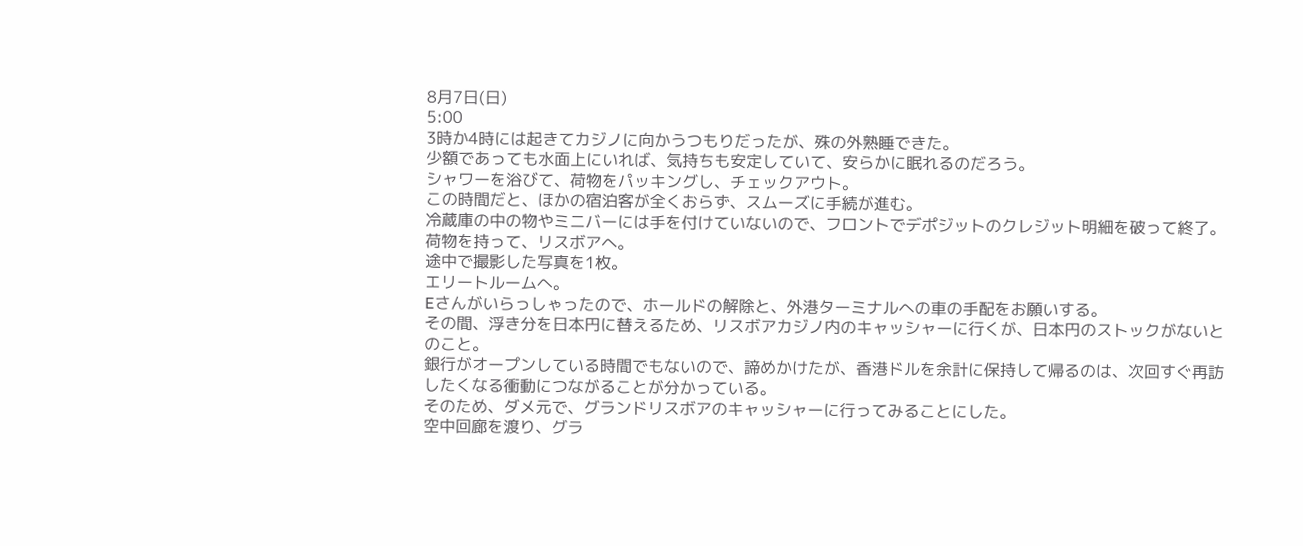8月7日(日)
5:00
3時か4時には起きてカジノに向かうつもりだったが、殊の外熟睡できた。
少額であっても水面上にいれば、気持ちも安定していて、安らかに眠れるのだろう。
シャワーを浴びて、荷物をパッキングし、チェックアウト。
この時間だと、ほかの宿泊客が全くおらず、スムーズに手続が進む。
冷蔵庫の中の物やミニバーには手を付けていないので、フロントでデポジットのクレジット明細を破って終了。
荷物を持って、リスボアへ。
途中で撮影した写真を1枚。
エリートルームへ。
Eさんがいらっしゃったので、ホールドの解除と、外港ターミナルへの車の手配をお願いする。
その間、浮き分を日本円に替えるため、リスボアカジノ内のキャッシャーに行くが、日本円のストックがないとのこと。
銀行がオープンしている時間でもないので、諦めかけたが、香港ドルを余計に保持して帰るのは、次回すぐ再訪したくなる衝動につながることが分かっている。
そのため、ダメ元で、グランドリスボアのキャッシャーに行ってみることにした。
空中回廊を渡り、グラ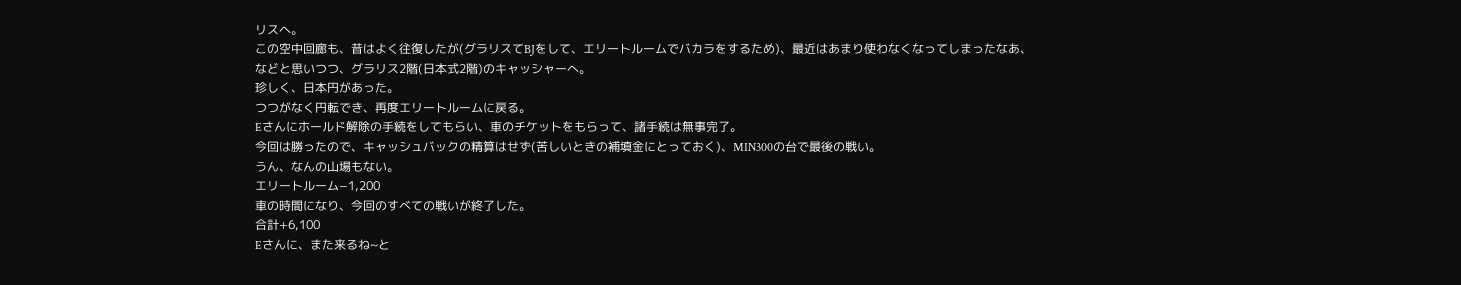リスへ。
この空中回廊も、昔はよく往復したが(グラリスてBJをして、エリートルームでバカラをするため)、最近はあまり使わなくなってしまったなあ、
などと思いつつ、グラリス2階(日本式2階)のキャッシャーへ。
珍しく、日本円があった。
つつがなく円転でき、再度エリートルームに戻る。
Eさんにホールド解除の手続をしてもらい、車のチケットをもらって、諸手続は無事完了。
今回は勝ったので、キャッシュバックの精算はせず(苦しいときの補填金にとっておく)、MIN300の台で最後の戦い。
うん、なんの山場もない。
エリートルーム−1,200
車の時間になり、今回のすべての戦いが終了した。
合計+6,100
Eさんに、また来るね~と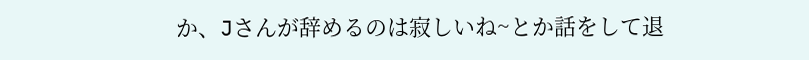か、Jさんが辞めるのは寂しいね~とか話をして退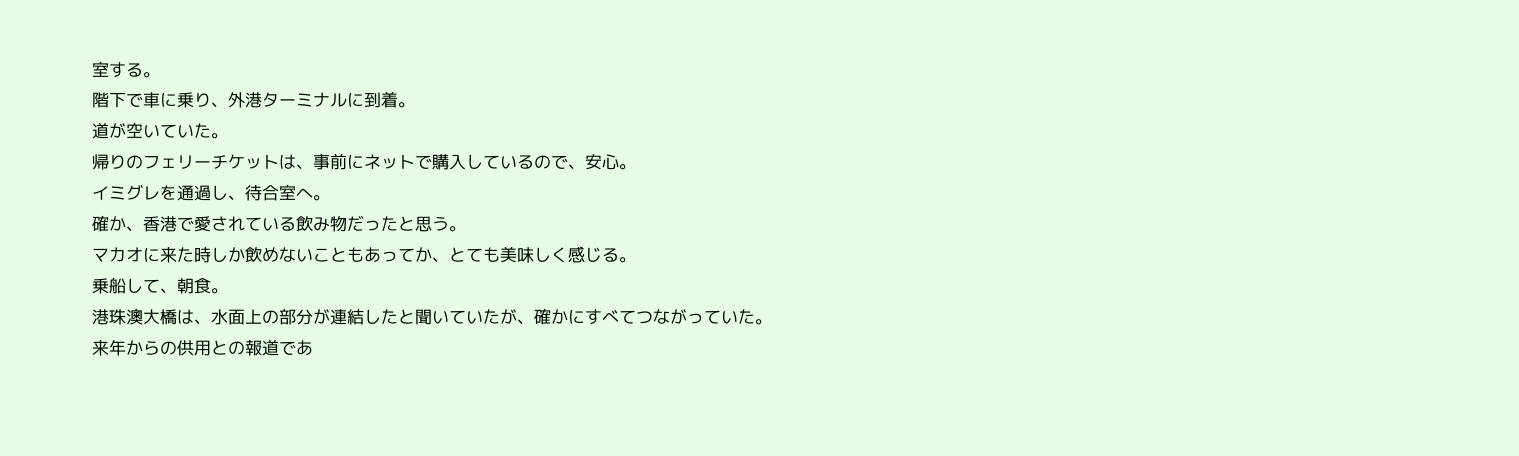室する。
階下で車に乗り、外港ターミナルに到着。
道が空いていた。
帰りのフェリーチケットは、事前にネットで購入しているので、安心。
イミグレを通過し、待合室へ。
確か、香港で愛されている飲み物だったと思う。
マカオに来た時しか飲めないこともあってか、とても美味しく感じる。
乗船して、朝食。
港珠澳大橋は、水面上の部分が連結したと聞いていたが、確かにすべてつながっていた。
来年からの供用との報道であ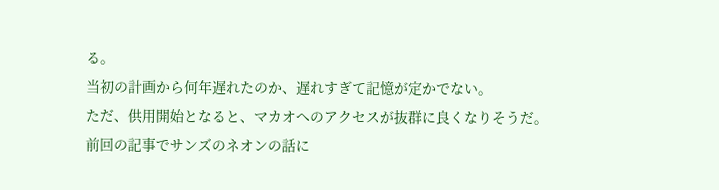る。
当初の計画から何年遅れたのか、遅れすぎて記憶が定かでない。
ただ、供用開始となると、マカオへのアクセスが抜群に良くなりそうだ。
前回の記事でサンズのネオンの話に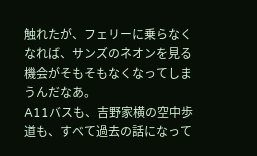触れたが、フェリーに乗らなくなれば、サンズのネオンを見る機会がそもそもなくなってしまうんだなあ。
A11バスも、吉野家横の空中歩道も、すべて過去の話になって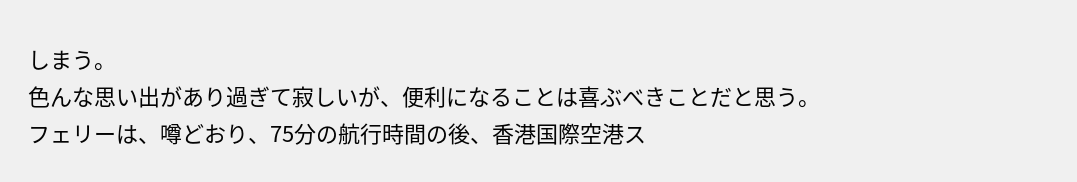しまう。
色んな思い出があり過ぎて寂しいが、便利になることは喜ぶべきことだと思う。
フェリーは、噂どおり、75分の航行時間の後、香港国際空港ス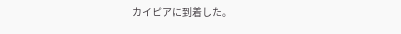カイピアに到着した。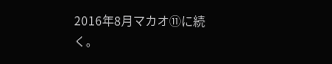2016年8月マカオ⑪に続く。